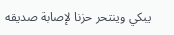يبكي وينتحر حزنا لإصابة صديقه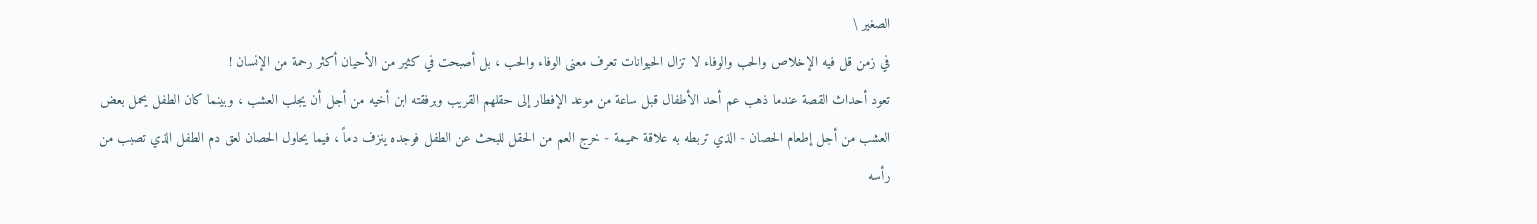الصغير \
في زمن قل فيه الإخلاص والحب والوفاء لا تزال الحيوانات تعرف معنى الوفاء والحب ، بل أصبحت في كثير من الأحيان أكثر رحمة من الإنسان !
تعود أحداث القصة عندما ذهب عم أحد الأطفال قبل ساعة من موعد الإفطار إلى حقلهم القريب وبرفقته ابن أخيه من أجل أن يجلب العشب ، وبينما كان الطفل يحمل بعض العشب من أجل إطعام الحصان - الذي تربطه به علاقة حميمة - خرج العم من الحقل للبحث عن الطفل فوجده ينزف دماً ، فيما يحاول الحصان لعق دم الطفل الذي تصبب من رأسه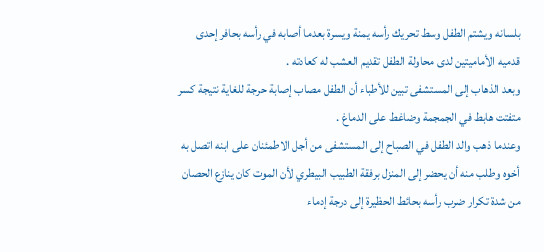بلسانه ويشتم الطفل وسط تحريك رأسه يمنة ويسرة بعدما أصابه في رأسه بحافر إحدى قدميه الأماميتين لدى محاولة الطفل تقديم العشب له كعادته .
وبعد الذهاب إلى المستشفى تبين للأطباء أن الطفل مصاب إصابة حرجة للغاية نتيجة كسر متفتت هابط في الجمجمة وضاغط على الدماغ .
وعندما ذهب والد الطفل في الصباح إلى المستشفى من أجل الاطمئنان على ابنه اتصل به أخوه وطلب منه أن يحضر إلى المنزل برفقة الطبيب البيطري لأن الموت كان ينازع الحصان من شدة تكرار ضرب رأسه بحائط الحظيرة إلى درجة إدماء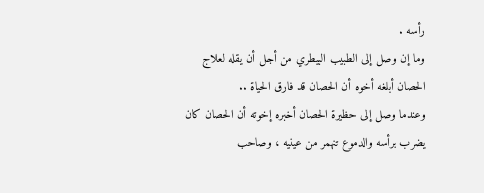رأسه .
وما إن وصل إلى الطبيب البيطري من أجل أن يقله لعلاج الحصان أبلغه أخوه أن الحصان قد فارق الحياة ..
وعندما وصل إلى حظيرة الحصان أخبره إخوته أن الحصان كان يضرب برأسه والدموع تنهمر من عينيه ، وصاحب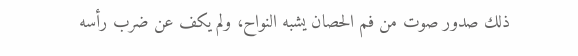ذلك صدور صوت من فم الحصان يشبه النواح، ولم يكف عن ضرب رأسه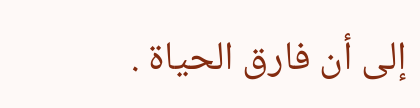إلى أن فارق الحياة .